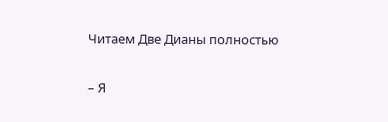Читаем Две Дианы полностью

– Я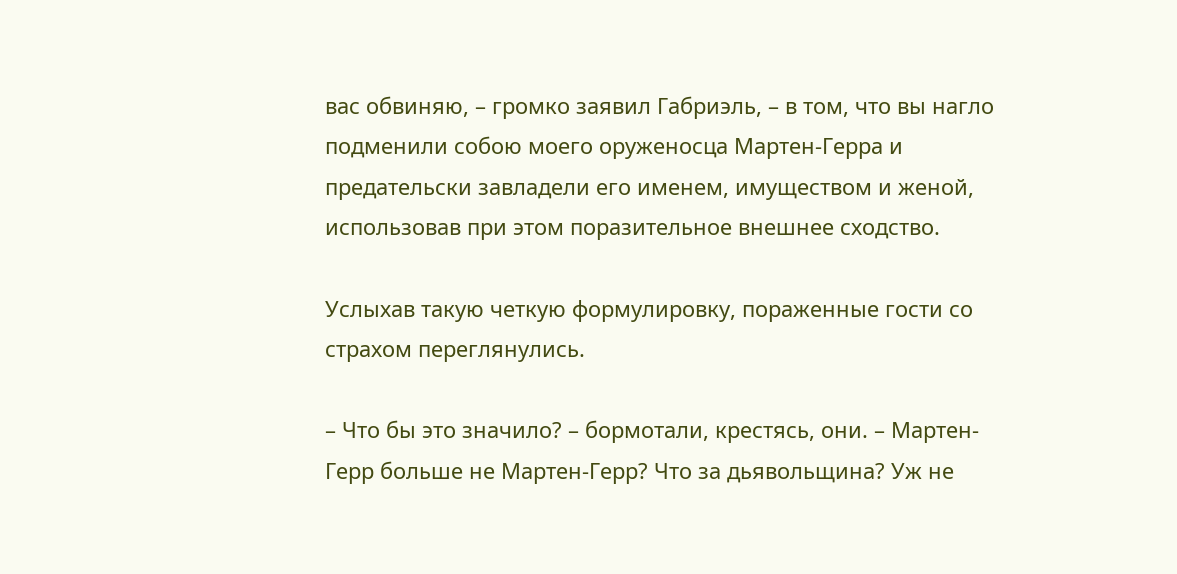вас обвиняю, – громко заявил Габриэль, – в том, что вы нагло подменили собою моего оруженосца Мартен-Герра и предательски завладели его именем, имуществом и женой, использовав при этом поразительное внешнее сходство.

Услыхав такую четкую формулировку, пораженные гости со страхом переглянулись.

– Что бы это значило? – бормотали, крестясь, они. – Мартен-Герр больше не Мартен-Герр? Что за дьявольщина? Уж не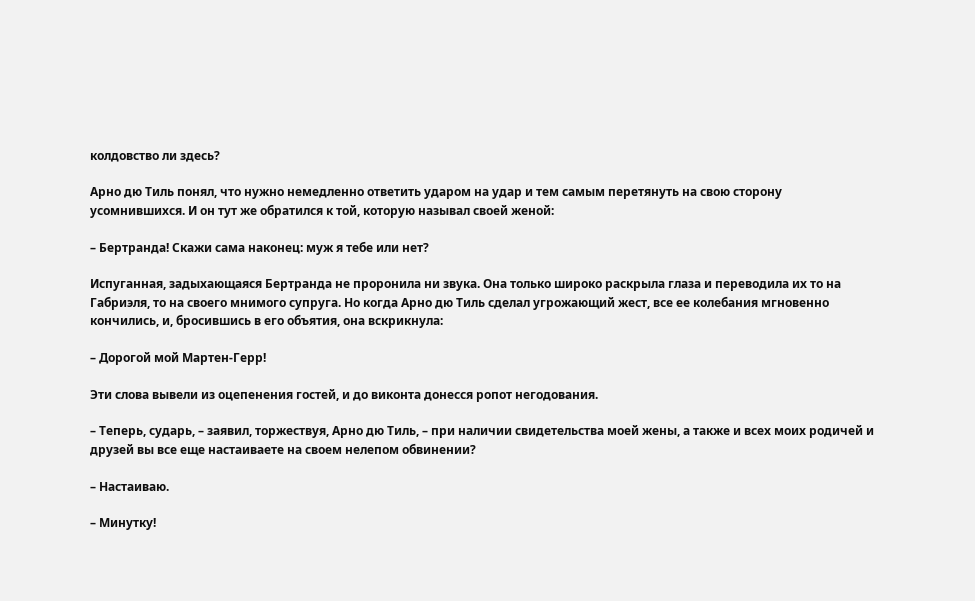колдовство ли здесь?

Арно дю Тиль понял, что нужно немедленно ответить ударом на удар и тем самым перетянуть на свою сторону усомнившихся. И он тут же обратился к той, которую называл своей женой:

– Бертранда! Скажи сама наконец: муж я тебе или нет?

Испуганная, задыхающаяся Бертранда не проронила ни звука. Она только широко раскрыла глаза и переводила их то на Габриэля, то на своего мнимого супруга. Но когда Арно дю Тиль сделал угрожающий жест, все ее колебания мгновенно кончились, и, бросившись в его объятия, она вскрикнула:

– Дорогой мой Мартен-Герр!

Эти слова вывели из оцепенения гостей, и до виконта донесся ропот негодования.

– Теперь, сударь, – заявил, торжествуя, Арно дю Тиль, – при наличии свидетельства моей жены, а также и всех моих родичей и друзей вы все еще настаиваете на своем нелепом обвинении?

– Настаиваю.

– Минутку!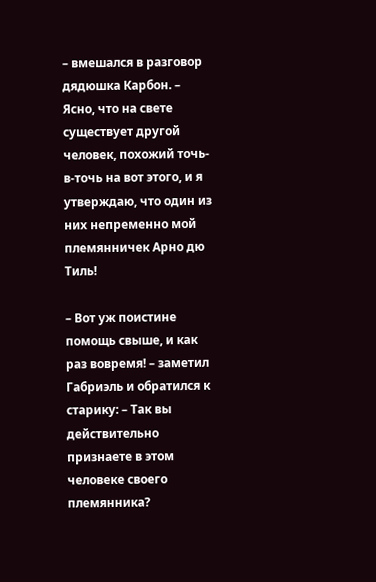– вмешался в разговор дядюшка Карбон. – Ясно, что на свете существует другой человек, похожий точь-в-точь на вот этого, и я утверждаю, что один из них непременно мой племянничек Арно дю Тиль!

– Вот уж поистине помощь свыше, и как раз вовремя! – заметил Габриэль и обратился к старику: – Так вы действительно признаете в этом человеке своего племянника?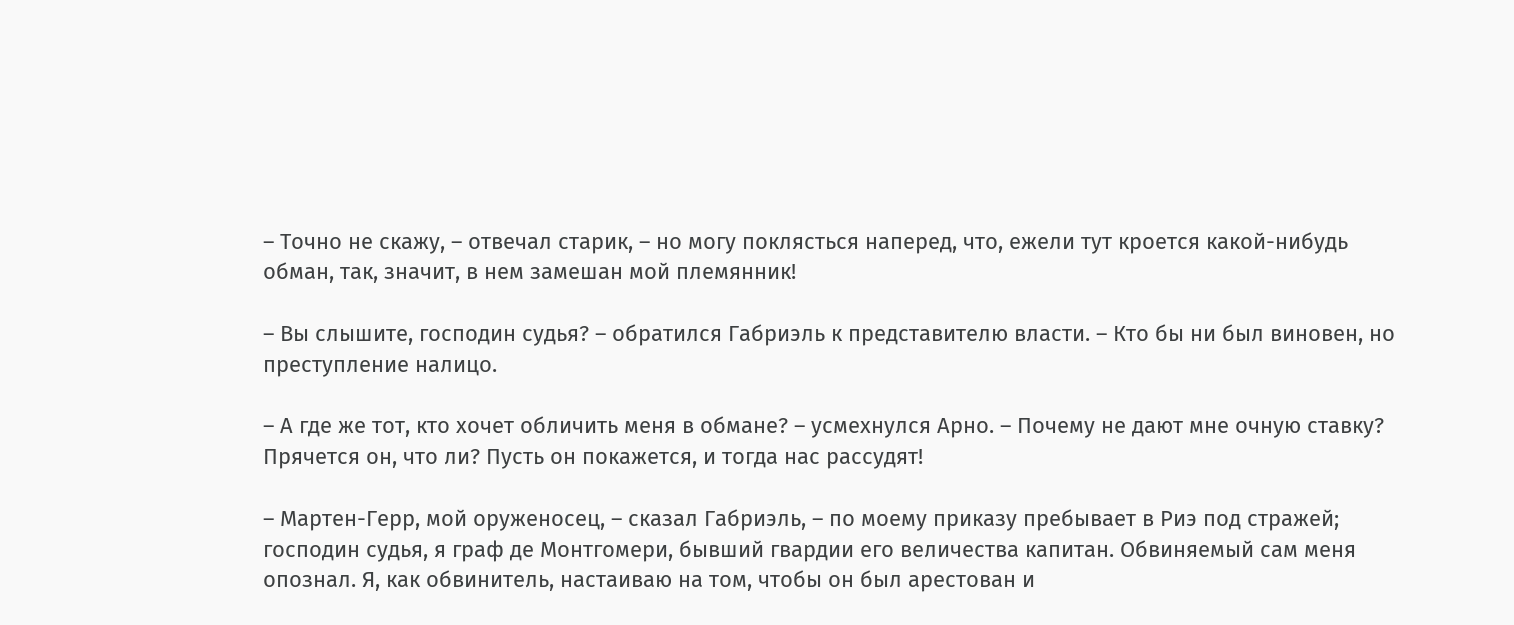– Точно не скажу, – отвечал старик, – но могу поклясться наперед, что, ежели тут кроется какой-нибудь обман, так, значит, в нем замешан мой племянник!

– Вы слышите, господин судья? – обратился Габриэль к представителю власти. – Кто бы ни был виновен, но преступление налицо.

– А где же тот, кто хочет обличить меня в обмане? – усмехнулся Арно. – Почему не дают мне очную ставку? Прячется он, что ли? Пусть он покажется, и тогда нас рассудят!

– Мартен-Герр, мой оруженосец, – сказал Габриэль, – по моему приказу пребывает в Риэ под стражей; господин судья, я граф де Монтгомери, бывший гвардии его величества капитан. Обвиняемый сам меня опознал. Я, как обвинитель, настаиваю на том, чтобы он был арестован и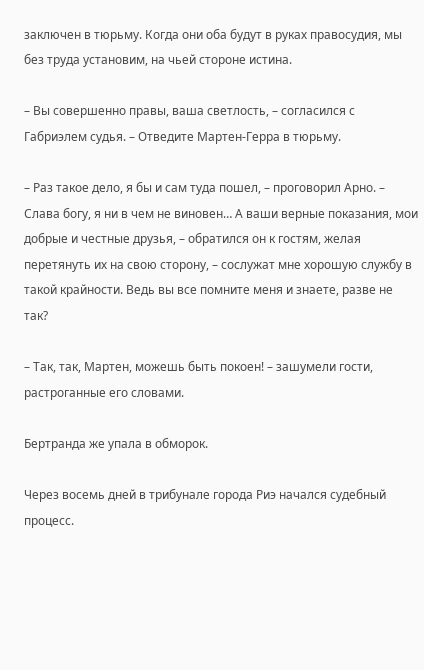заключен в тюрьму. Когда они оба будут в руках правосудия, мы без труда установим, на чьей стороне истина.

– Вы совершенно правы, ваша светлость, – согласился с Габриэлем судья. – Отведите Мартен-Герра в тюрьму.

– Раз такое дело, я бы и сам туда пошел, – проговорил Арно. – Слава богу, я ни в чем не виновен… А ваши верные показания, мои добрые и честные друзья, – обратился он к гостям, желая перетянуть их на свою сторону, – сослужат мне хорошую службу в такой крайности. Ведь вы все помните меня и знаете, разве не так?

– Так, так, Мартен, можешь быть покоен! – зашумели гости, растроганные его словами.

Бертранда же упала в обморок.

Через восемь дней в трибунале города Риэ начался судебный процесс.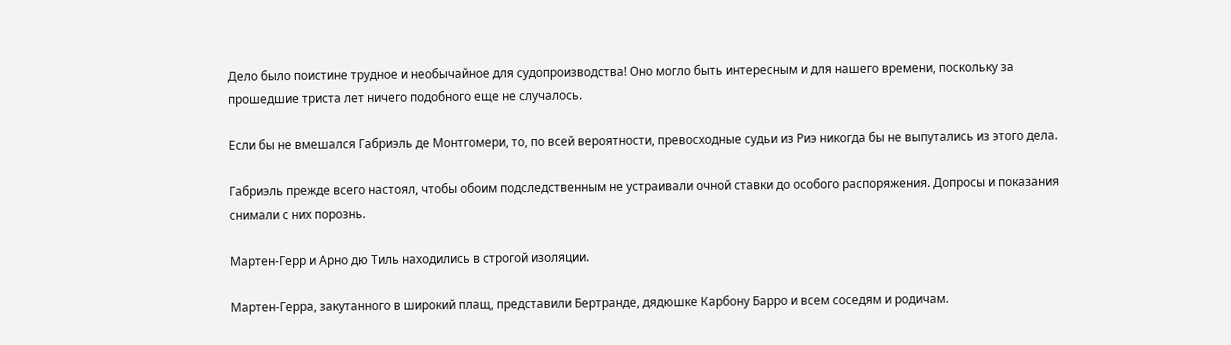Дело было поистине трудное и необычайное для судопроизводства! Оно могло быть интересным и для нашего времени, поскольку за прошедшие триста лет ничего подобного еще не случалось.

Если бы не вмешался Габриэль де Монтгомери, то, по всей вероятности, превосходные судьи из Риэ никогда бы не выпутались из этого дела.

Габриэль прежде всего настоял, чтобы обоим подследственным не устраивали очной ставки до особого распоряжения. Допросы и показания снимали с них порознь.

Мартен-Герр и Арно дю Тиль находились в строгой изоляции.

Мартен-Герра, закутанного в широкий плащ, представили Бертранде, дядюшке Карбону Барро и всем соседям и родичам.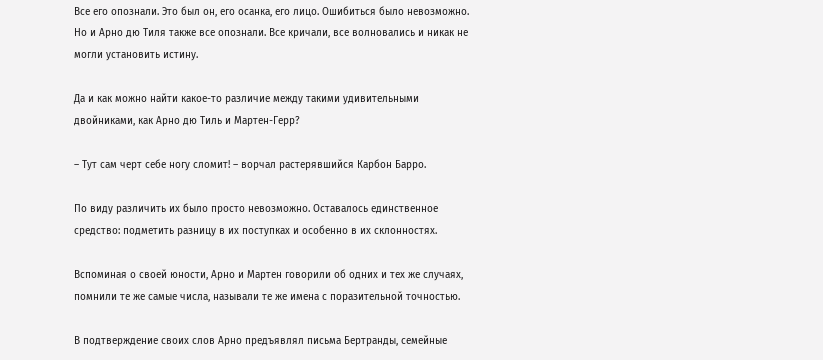Все его опознали. Это был он, его осанка, его лицо. Ошибиться было невозможно. Но и Арно дю Тиля также все опознали. Все кричали, все волновались и никак не могли установить истину.

Да и как можно найти какое-то различие между такими удивительными двойниками, как Арно дю Тиль и Мартен-Герр?

– Тут сам черт себе ногу сломит! – ворчал растерявшийся Карбон Барро.

По виду различить их было просто невозможно. Оставалось единственное средство: подметить разницу в их поступках и особенно в их склонностях.

Вспоминая о своей юности, Арно и Мартен говорили об одних и тех же случаях, помнили те же самые числа, называли те же имена с поразительной точностью.

В подтверждение своих слов Арно предъявлял письма Бертранды, семейные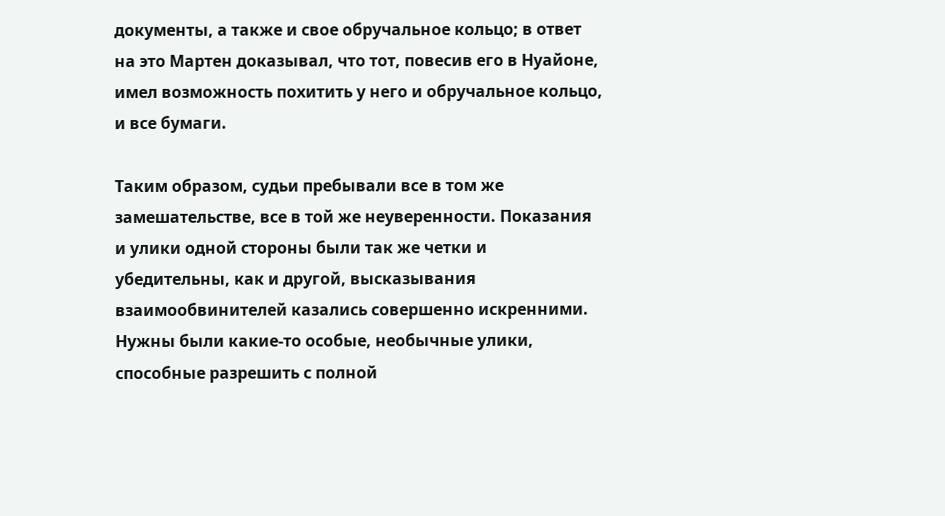документы, а также и свое обручальное кольцо; в ответ на это Мартен доказывал, что тот, повесив его в Нуайоне, имел возможность похитить у него и обручальное кольцо, и все бумаги.

Таким образом, судьи пребывали все в том же замешательстве, все в той же неуверенности. Показания и улики одной стороны были так же четки и убедительны, как и другой, высказывания взаимообвинителей казались совершенно искренними. Нужны были какие-то особые, необычные улики, способные разрешить с полной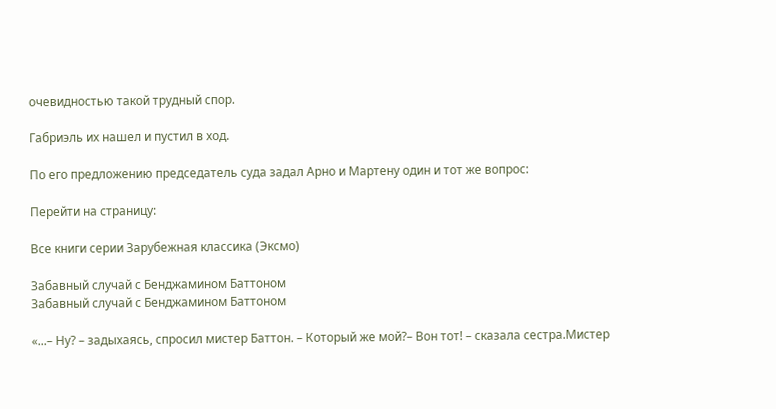очевидностью такой трудный спор.

Габриэль их нашел и пустил в ход.

По его предложению председатель суда задал Арно и Мартену один и тот же вопрос:

Перейти на страницу:

Все книги серии Зарубежная классика (Эксмо)

Забавный случай с Бенджамином Баттоном
Забавный случай с Бенджамином Баттоном

«...– Ну? – задыхаясь, спросил мистер Баттон. – Который же мой?– Вон тот! – сказала сестра.Мистер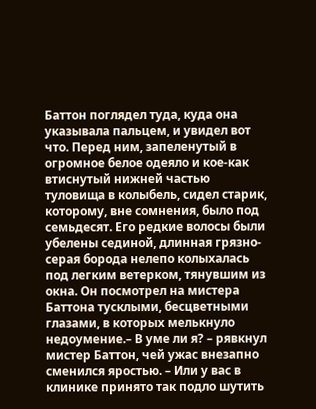Баттон поглядел туда, куда она указывала пальцем, и увидел вот что. Перед ним, запеленутый в огромное белое одеяло и кое-как втиснутый нижней частью туловища в колыбель, сидел старик, которому, вне сомнения, было под семьдесят. Его редкие волосы были убелены сединой, длинная грязно-серая борода нелепо колыхалась под легким ветерком, тянувшим из окна. Он посмотрел на мистера Баттона тусклыми, бесцветными глазами, в которых мелькнуло недоумение.– В уме ли я? – рявкнул мистер Баттон, чей ужас внезапно сменился яростью. – Или у вас в клинике принято так подло шутить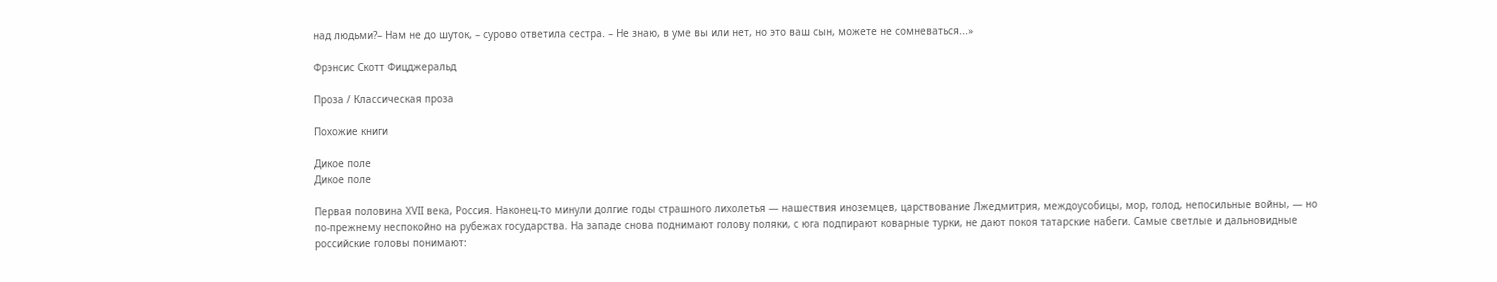над людьми?– Нам не до шуток, – сурово ответила сестра. – Не знаю, в уме вы или нет, но это ваш сын, можете не сомневаться...»

Фрэнсис Скотт Фицджеральд

Проза / Классическая проза

Похожие книги

Дикое поле
Дикое поле

Первая половина XVII века, Россия. Наконец-то минули долгие годы страшного лихолетья — нашествия иноземцев, царствование Лжедмитрия, междоусобицы, мор, голод, непосильные войны, — но по-прежнему неспокойно на рубежах государства. На западе снова поднимают голову поляки, с юга подпирают коварные турки, не дают покоя татарские набеги. Самые светлые и дальновидные российские головы понимают: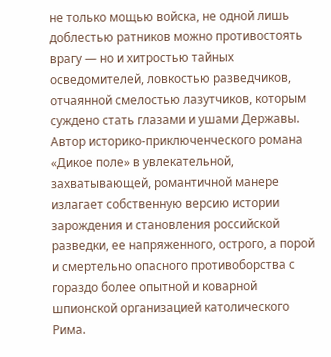не только мощью войска, не одной лишь доблестью ратников можно противостоять врагу — но и хитростью тайных осведомителей, ловкостью разведчиков, отчаянной смелостью лазутчиков, которым суждено стать глазами и ушами Державы. Автор историко-приключенческого романа «Дикое поле» в увлекательной, захватывающей, романтичной манере излагает собственную версию истории зарождения и становления российской разведки, ее напряженного, острого, а порой и смертельно опасного противоборства с гораздо более опытной и коварной шпионской организацией католического Рима.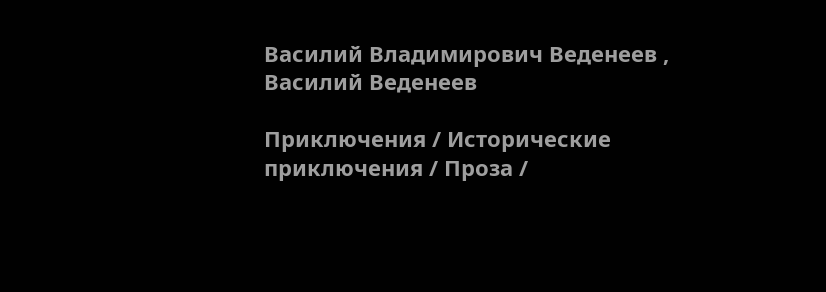Василий Владимирович Веденеев , Василий Веденеев

Приключения / Исторические приключения / Проза /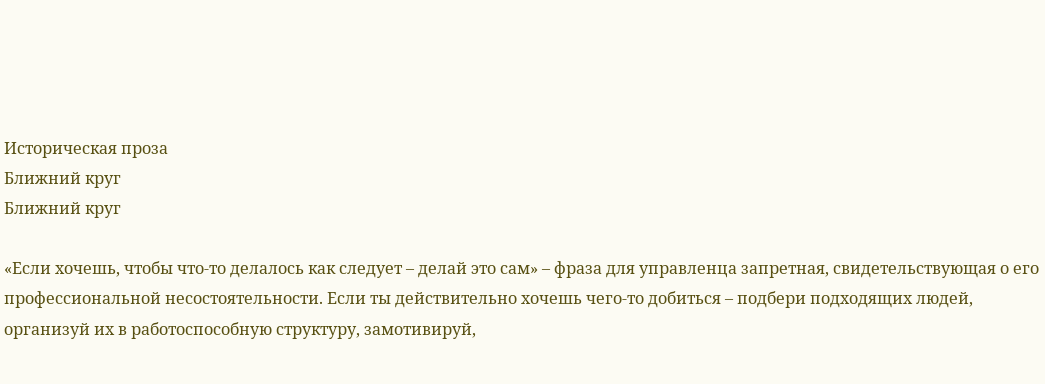Историческая проза
Ближний круг
Ближний круг

«Если хочешь, чтобы что-то делалось как следует – делай это сам» – фраза для управленца запретная, свидетельствующая о его профессиональной несостоятельности. Если ты действительно хочешь чего-то добиться – подбери подходящих людей, организуй их в работоспособную структуру, замотивируй,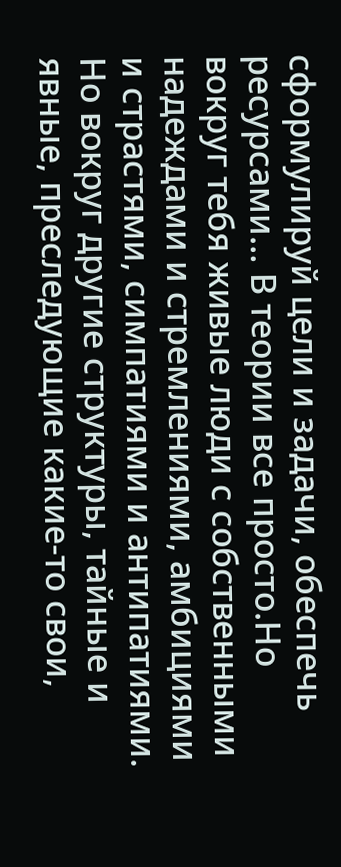сформулируй цели и задачи, обеспечь ресурсами… В теории все просто.Но вокруг тебя живые люди с собственными надеждами и стремлениями, амбициями и страстями, симпатиями и антипатиями. Но вокруг другие структуры, тайные и явные, преследующие какие-то свои,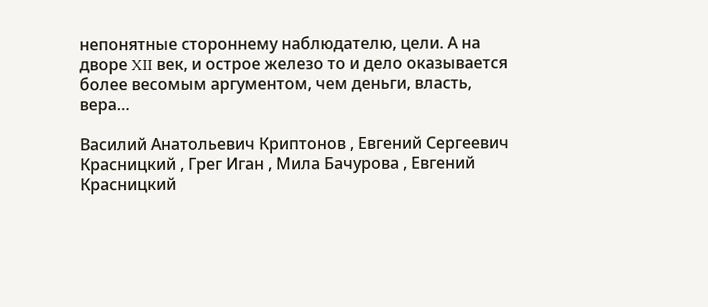непонятные стороннему наблюдателю, цели. А на дворе XII век, и острое железо то и дело оказывается более весомым аргументом, чем деньги, власть, вера…

Василий Анатольевич Криптонов , Евгений Сергеевич Красницкий , Грег Иган , Мила Бачурова , Евгений Красницкий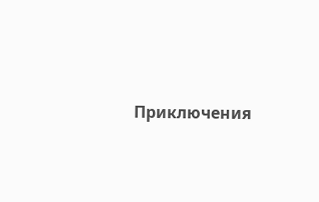Приключения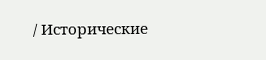/ Исторические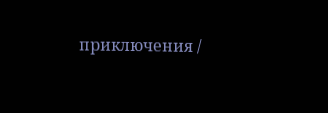приключения /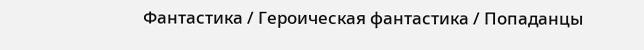Фантастика / Героическая фантастика / Попаданцы